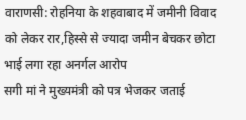वाराणसी: रोहनिया के शहवाबाद में जमीनी विवाद को लेकर रार,हिस्से से ज्यादा जमीन बेचकर छोटा भाई लगा रहा अनर्गल आरोप
सगी मां ने मुख्यमंत्री को पत्र भेजकर जताई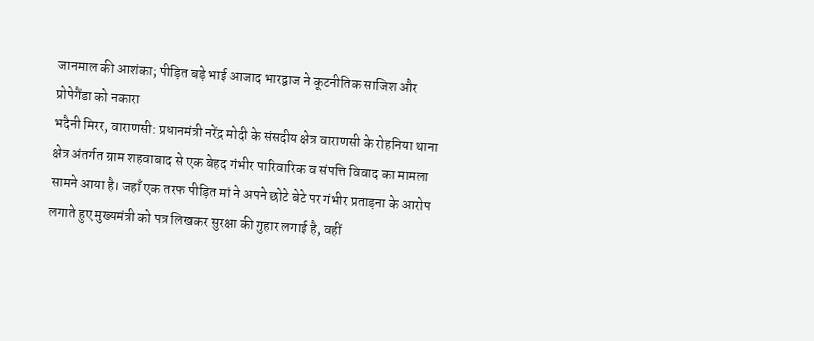जानमाल की आशंका; पीड़ित बड़े भाई आजाद भारद्वाज ने कूटनीतिक साजिश और प्रोपेगैंडा को नकारा
भदैनी मिरर, वाराणसी: प्रधानमंत्री नरेंद्र मोदी के संसदीय क्षेत्र वाराणसी के रोहनिया थाना क्षेत्र अंतर्गत ग्राम शहवाबाद से एक बेहद गंभीर पारिवारिक व संपत्ति विवाद का मामला सामने आया है। जहाँ एक तरफ पीड़ित मां ने अपने छोटे बेटे पर गंभीर प्रताड़ना के आरोप लगाते हुए मुख्यमंत्री को पत्र लिखकर सुरक्षा की गुहार लगाई है, वहीं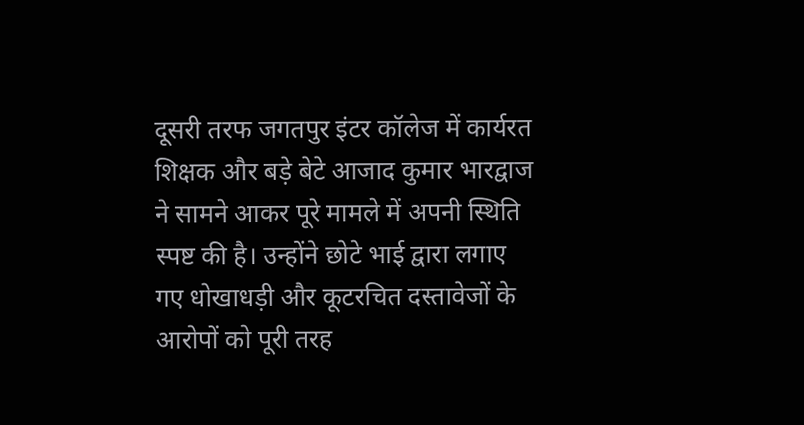दूसरी तरफ जगतपुर इंटर कॉलेज में कार्यरत शिक्षक और बड़े बेटे आजाद कुमार भारद्वाज ने सामने आकर पूरे मामले में अपनी स्थिति स्पष्ट की है। उन्होंने छोटे भाई द्वारा लगाए गए धोखाधड़ी और कूटरचित दस्तावेजों के आरोपों को पूरी तरह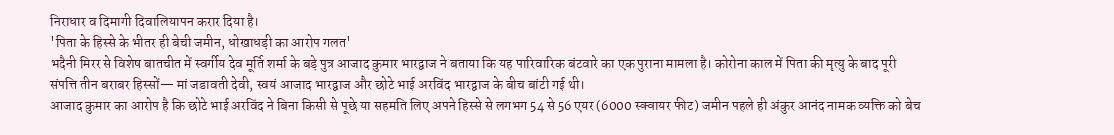निराधार व दिमागी दिवालियापन करार दिया है।
'पिता के हिस्से के भीतर ही बेची जमीन, धोखाधड़ी का आरोप गलत'
भदैनी मिरर से विशेष बातचीत में स्वर्गीय देव मूर्ति शर्मा के बड़े पुत्र आजाद कुमार भारद्वाज ने बताया कि यह पारिवारिक बंटवारे का एक पुराना मामला है। कोरोना काल में पिता की मृत्यु के बाद पूरी संपत्ति तीन बराबर हिस्सों— मां जडावती देवी, स्वयं आजाद भारद्वाज और छोटे भाई अरविंद भारद्वाज के बीच बांटी गई थी।
आजाद कुमार का आरोप है कि छोटे भाई अरविंद ने बिना किसी से पूछे या सहमति लिए अपने हिस्से से लगभग 54 से 56 एयर (6000 स्क्वायर फीट) जमीन पहले ही अंकुर आनंद नामक व्यक्ति को बेच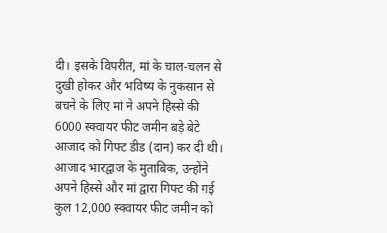दी। इसके विपरीत, मां के चाल-चलन से दुखी होकर और भविष्य के नुकसान से बचने के लिए मां ने अपने हिस्से की 6000 स्क्वायर फीट जमीन बड़े बेटे आजाद को गिफ्ट डीड (दान) कर दी थी। आजाद भारद्वाज के मुताबिक, उन्होंने अपने हिस्से और मां द्वारा गिफ्ट की गई कुल 12,000 स्क्वायर फीट जमीन को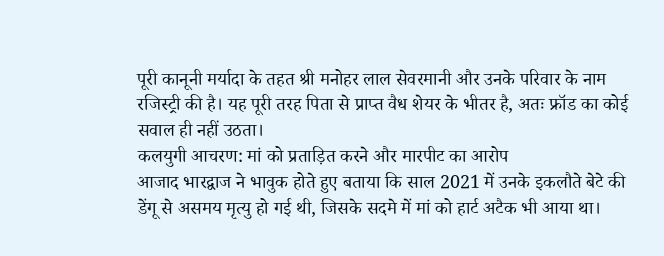पूरी कानूनी मर्यादा के तहत श्री मनोहर लाल सेवरमानी और उनके परिवार के नाम रजिस्ट्री की है। यह पूरी तरह पिता से प्राप्त वैध शेयर के भीतर है, अतः फ्रॉड का कोई सवाल ही नहीं उठता।
कलयुगी आचरण: मां को प्रताड़ित करने और मारपीट का आरोप
आजाद भारद्वाज ने भावुक होते हुए बताया कि साल 2021 में उनके इकलौते बेटे की डेंगू से असमय मृत्यु हो गई थी, जिसके सदमे में मां को हार्ट अटैक भी आया था।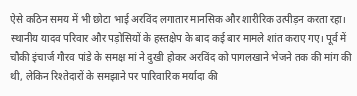ऐसे कठिन समय में भी छोटा भाई अरविंद लगातार मानसिक और शारीरिक उत्पीड़न करता रहा। स्थानीय यादव परिवार और पड़ोसियों के हस्तक्षेप के बाद कई बार मामले शांत कराए गए। पूर्व में चौकी इंचार्ज गौरव पांडे के समक्ष मां ने दुखी होकर अरविंद को पागलखाने भेजने तक की मांग की थी, लेकिन रिश्तेदारों के समझाने पर पारिवारिक मर्यादा की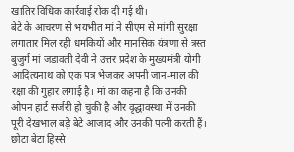खातिर विधिक कार्रवाई रोक दी गई थी।
बेटे के आचरण से भयभीत मां ने सीएम से मांगी सुरक्षा
लगातार मिल रही धमकियों और मानसिक यंत्रणा से त्रस्त बुजुर्ग मां जडावती देवी ने उत्तर प्रदेश के मुख्यमंत्री योगी आदित्यनाथ को एक पत्र भेजकर अपनी जान-माल की रक्षा की गुहार लगाई है। मां का कहना है कि उनकी ओपन हार्ट सर्जरी हो चुकी है और वृद्धावस्था में उनकी पूरी देखभाल बड़े बेटे आजाद और उनकी पत्नी करती हैं। छोटा बेटा हिस्से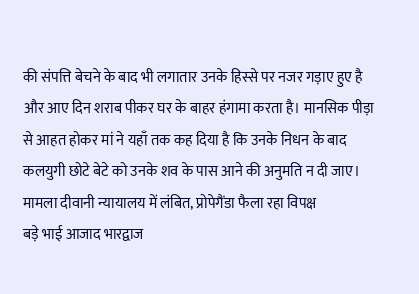की संपत्ति बेचने के बाद भी लगातार उनके हिस्से पर नजर गड़ाए हुए है और आए दिन शराब पीकर घर के बाहर हंगामा करता है। मानसिक पीड़ा से आहत होकर मां ने यहाँ तक कह दिया है कि उनके निधन के बाद कलयुगी छोटे बेटे को उनके शव के पास आने की अनुमति न दी जाए।
मामला दीवानी न्यायालय में लंबित, प्रोपेगैंडा फैला रहा विपक्ष
बड़े भाई आजाद भारद्वाज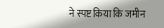ने स्पष्ट किया कि जमीन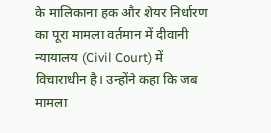के मालिकाना हक और शेयर निर्धारण का पूरा मामला वर्तमान में दीवानी न्यायालय (Civil Court) में विचाराधीन है। उन्होंने कहा कि जब मामला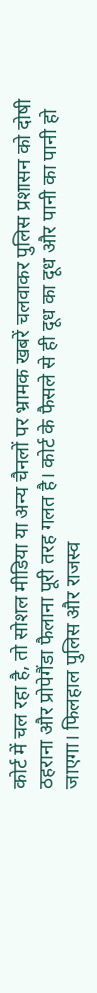कोर्ट में चल रहा है, तो सोशल मीडिया या अन्य चैनलों पर भ्रामक खबरें चलवाकर पुलिस प्रशासन को दोषी ठहराना और प्रोपेगैंडा फैलाना पूरी तरह गलत है। कोर्ट के फैसले से ही दूध का दूध और पानी का पानी हो जाएगा। फिलहाल पुलिस और राजस्व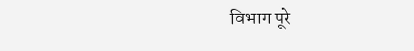विभाग पूरे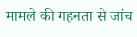मामले की गहनता से जांच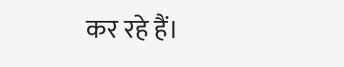कर रहे हैं।